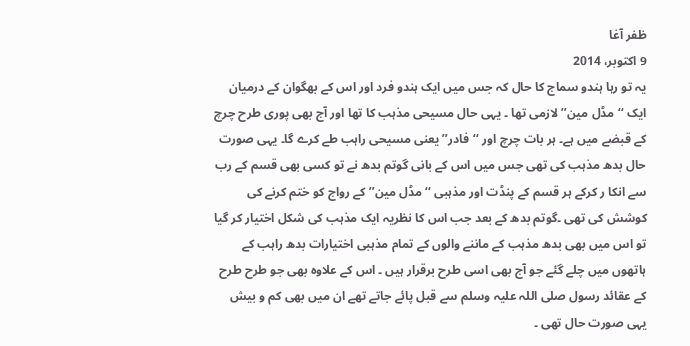ظفر آغا
9 اکتوبر، 2014
یہ تو رہا ہندو سماج کا حال کہ جس میں ایک ہندو فرد اور اس کے بھگوان کے درمیان ایک ‘‘مڈل مین’’ لازمی تھا ۔ یہی حال مسیحی مذہب کا تھا اور آج بھی پوری طرح چرچ کے قبضے میں ہے۔ ہر بات چرچ اور ‘‘فادر’’ یعنی مسیحی راہب طے کرے گا۔ یہی صورت حال بدھ مذہب کی تھی جس میں اس کے بانی گوتم بدھ نے تو کسی بھی قسم کے رب سے انکا ر کرکے ہر قسم کے پنڈت اور مذہبی ‘‘ مڈل مین’’ کے رواج کو ختم کرنے کی کوشش کی تھی ۔گوتم بدھ کے بعد جب اس کا نظریہ ایک مذہب کی شکل اختیار کر گیا تو اس میں بھی بدھ مذہب کے ماننے والوں کے تمام مذہبی اختیارات بدھ راہب کے ہاتھوں میں چلے گئے جو آج بھی اسی طرح برقرار ہیں ۔ اس کے علاوہ بھی جو طرح طرح کے عقائد رسول صلی اللہ علیہ وسلم سے قبل پائے جاتے تھے ان میں بھی کم و بیش یہی صورت حال تھی ۔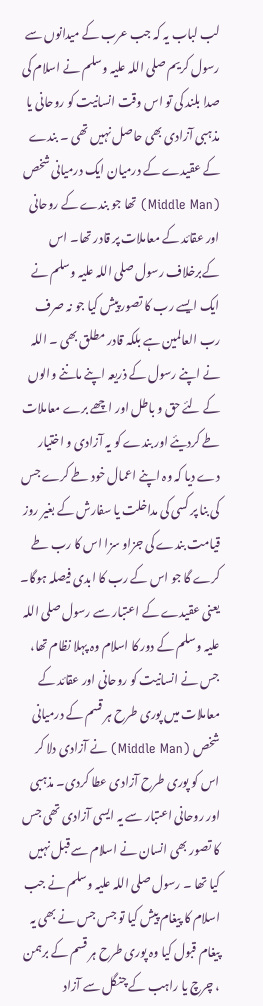لب لباب یہ کہ جب عرب کے میدانوں سے رسول کریم صلی اللہ علیہ وسلم نے اسلام کی صدا بلند کی تو اس وقت انسانیت کو روحانی یا مذہبی آزادی بھی حاصل نہیں تھی ۔ بندے کے عقیدے کے درمیان ایک درمیانی شخص (Middle Man) تھا جو بندے کے روحانی اور عقائد کے معاملات پر قادر تھا۔ اس کےبرخلاف رسول صلی اللہ علیہ وسلم نے ایک ایسے رب کا تصور پیش کیا جو نہ صرف رب العالمین ہے بلکہ قادر مطلق بھی ۔ اللہ نے اپنے رسول کے ذریعہ اپنے ماننے والوں کے لئے حق و باطل اور اچھے برے معاملات طے کردیئے اور بندے کو یہ آزادی و اختیار دے دیا کہ وہ اپنے اعمال خود طے کرے جس کی بنا پر کسی کی مداخلت یا سفارش کے بغیر روز قیامت بندے کی جزاو سزا اس کا رب طے کرے گا جو اس کے رب کا ابدی فیصلہ ہوگا۔
یعنی عقیدے کے اعتبار سے رسول صلی اللہ علیہ وسلم کے دور کا اسلام وہ پہلا نظام تھا، جس نے انسانیت کو روحانی اور عقائد کے معاملات میں پوری طرح ہر قسم کے درمیانی شخص (Middle Man) نے آزادی دلا کر اس کو پوری طرح آزادی عطا کردی۔ مذہبی اور روحانی اعتبار سے یہ ایسی آزادی تھی جس کا تصور بھی انسان نے اسلام سے قبل نہیں کیا تھا ۔ رسول صلی اللہ علیہ وسلم نے جب اسلام کا پیغام پیش کیا تو جس جس نے بھی یہ پیغام قبول کیا وہ پوری طرح ہر قسم کے برہمن ، چرچ یا راہب کے چنگل سے آزاد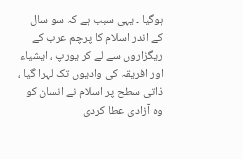ہوگیا ۔ یہی سبب ہے کہ سو سال کے اندر اسلام کا پرچم عرب کے ریگزاروں سے لے کر یورپ ، ایشیاء اور افریقہ کی وادیوں تک لہرا گیا ، ذاتی سطح پر اسلام نے انسان کو وہ آزادی عطا کردی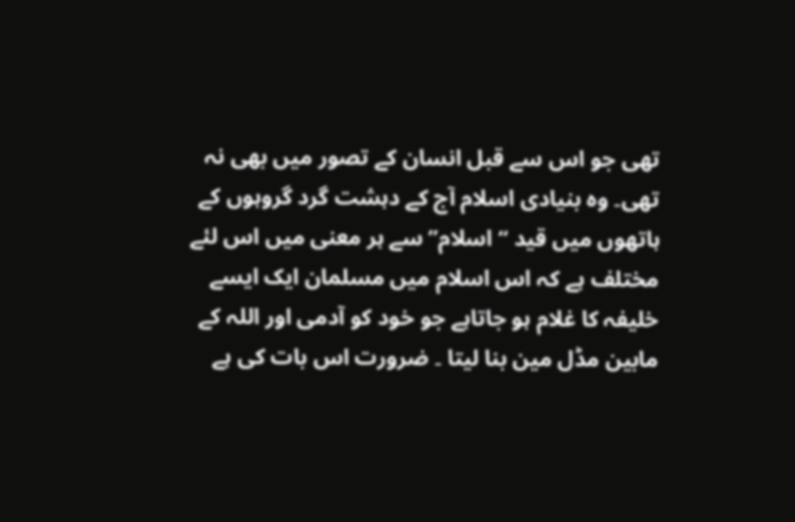تھی جو اس سے قبل انسان کے تصور میں بھی نہ تھی۔ وہ بنیادی اسلام آج کے دہشت گرد گروہوں کے ہاتھوں میں قید ‘‘ اسلام’’ سے ہر معنی میں اس لئے مختلف ہے کہ اس اسلام میں مسلمان ایک ایسے خلیفہ کا غلام ہو جاتاہے جو خود کو آدمی اور اللہ کے مابین مڈل مین بنا لیتا ۔ ضرورت اس بات کی ہے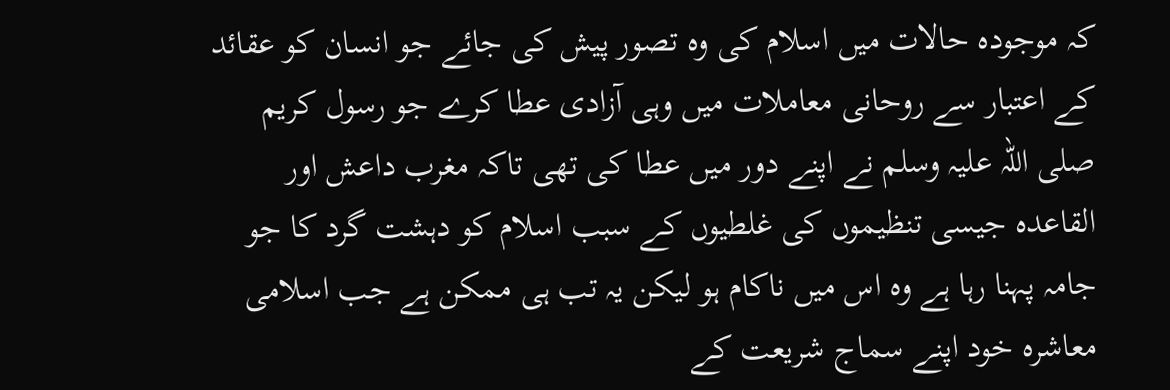کہ موجودہ حالات میں اسلام کی وہ تصور پیش کی جائے جو انسان کو عقائد کے اعتبار سے روحانی معاملات میں وہی آزادی عطا کرے جو رسول کریم صلی اللہ علیہ وسلم نے اپنے دور میں عطا کی تھی تاکہ مغرب داعش اور القاعدہ جیسی تنظیموں کی غلطیوں کے سبب اسلام کو دہشت گرد کا جو جامہ پہنا رہا ہے وہ اس میں ناکام ہو لیکن یہ تب ہی ممکن ہے جب اسلامی معاشرہ خود اپنے سماج شریعت کے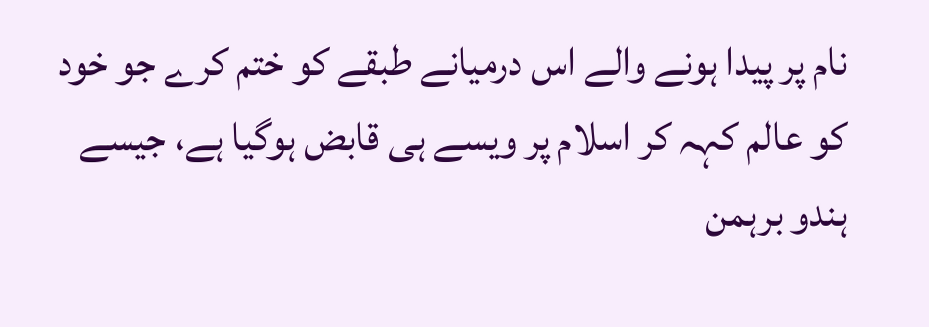نام پر پیدا ہونے والے اس درمیانے طبقے کو ختم کرے جو خود کو عالم کہہ کر اسلام پر ویسے ہی قابض ہوگیا ہے، جیسے ہندو برہمن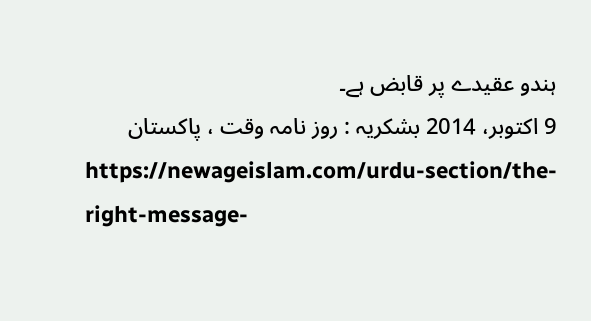ہندو عقیدے پر قابض ہے۔
9 اکتوبر، 2014 بشکریہ : روز نامہ وقت ، پاکستان
https://newageislam.com/urdu-section/the-right-message-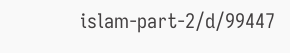islam-part-2/d/99447